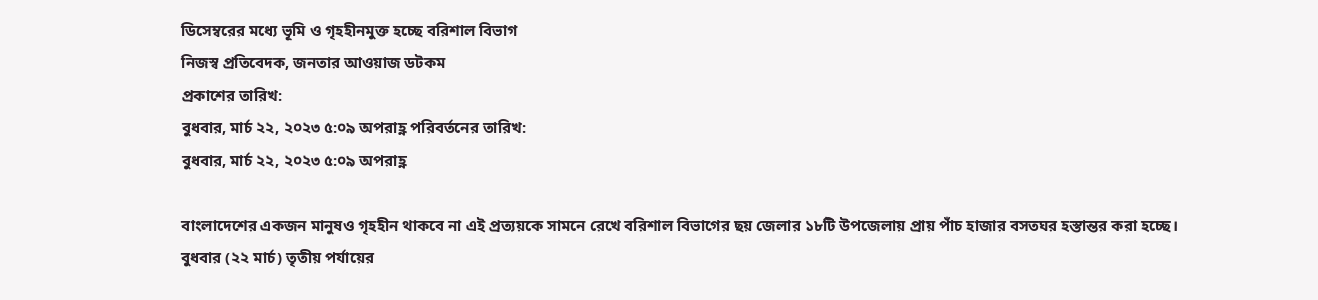ডিসেম্বরের মধ্যে ভূমি ও গৃহহীনমুক্ত হচ্ছে বরিশাল বিভাগ
নিজস্ব প্রতিবেদক, জনতার আওয়াজ ডটকম
প্রকাশের তারিখ:
বুধবার, মার্চ ২২, ২০২৩ ৫:০৯ অপরাহ্ণ পরিবর্তনের তারিখ:
বুধবার, মার্চ ২২, ২০২৩ ৫:০৯ অপরাহ্ণ

বাংলাদেশের একজন মানুষও গৃহহীন থাকবে না এই প্রত্যয়কে সামনে রেখে বরিশাল বিভাগের ছয় জেলার ১৮টি উপজেলায় প্রায় পাঁচ হাজার বসতঘর হস্তান্তর করা হচ্ছে।
বুধবার (২২ মার্চ) তৃতীয় পর্যায়ের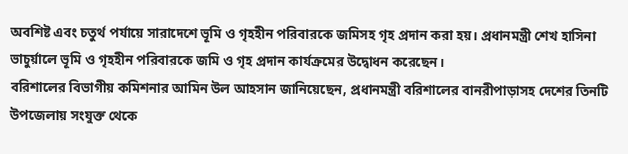অবশিষ্ট এবং চতুর্থ পর্যায়ে সারাদেশে ভূমি ও গৃহহীন পরিবারকে জমিসহ গৃহ প্রদান করা হয়। প্রধানমন্ত্রী শেখ হাসিনা ভাচুর্য়ালে ভূমি ও গৃহহীন পরিবারকে জমি ও গৃহ প্রদান কার্যক্রমের উদ্বোধন করেছেন।
বরিশালের বিভাগীয় কমিশনার আমিন উল আহসান জানিয়েছেন, প্রধানমন্ত্রী বরিশালের বানরীপাড়াসহ দেশের তিনটি উপজেলায় সংযুক্ত থেকে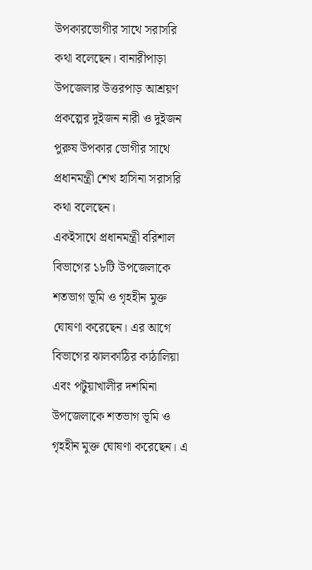উপকারভোগীর সাথে সরাসরি কথা বলেছেন। বানারীপাড়া উপজেলার উত্তরপাড় আশ্রয়ণ প্রকল্পের দুইজন নারী ও দুইজন পুরুষ উপকার ভোগীর সাথে প্রধানমন্ত্রী শেখ হাসিনা সরাসরি কথা বলেছেন।
একইসাথে প্রধানমন্ত্রী বরিশাল বিভাগের ১৮টি উপজেলাকে শতভাগ ভূমি ও গৃহহীন মুক্ত ঘোষণা করেছেন। এর আগে বিভাগের ঝালকাঠির কাঠালিয়া এবং পটুয়াখালীর দশমিনা উপজেলাকে শতভাগ ভূমি ও গৃহহীন মুক্ত ঘোষণা করেছেন। এ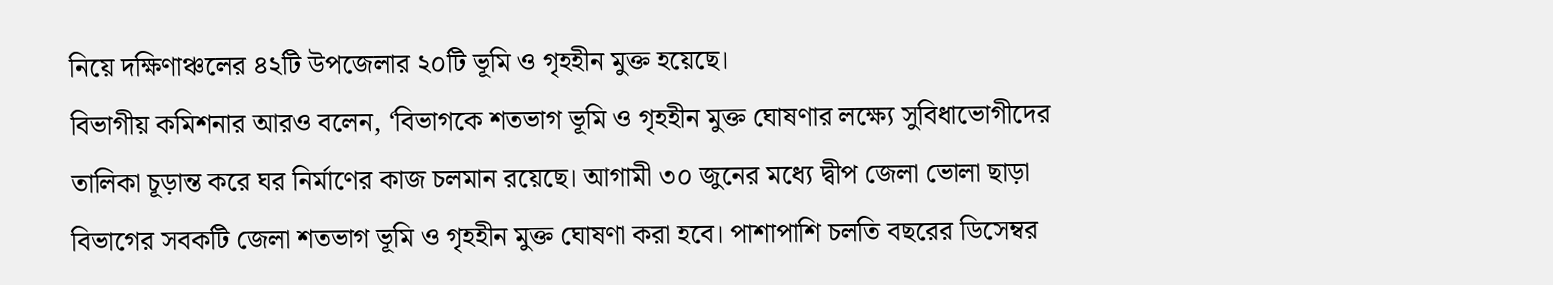নিয়ে দক্ষিণাঞ্চলের ৪২টি উপজেলার ২০টি ভূমি ও গৃহহীন মুক্ত হয়েছে।
বিভাগীয় কমিশনার আরও বলেন, ‘বিভাগকে শতভাগ ভূমি ও গৃহহীন মুক্ত ঘোষণার লক্ষ্যে সুবিধাভোগীদের তালিকা চূড়ান্ত করে ঘর নির্মাণের কাজ চলমান রয়েছে। আগামী ৩০ জুনের মধ্যে দ্বীপ জেলা ভোলা ছাড়া বিভাগের সবকটি জেলা শতভাগ ভূমি ও গৃহহীন মুক্ত ঘোষণা করা হবে। পাশাপাশি চলতি বছরের ডিসেম্বর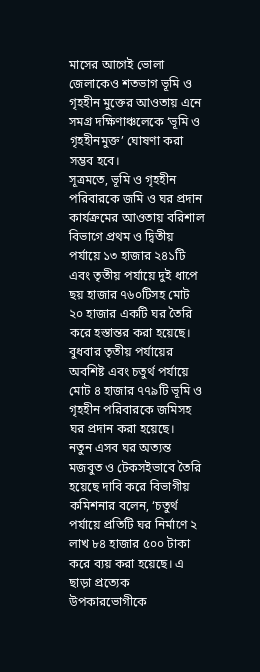মাসের আগেই ভোলা জেলাকেও শতভাগ ভূমি ও গৃহহীন মুক্তের আওতায় এনে সমগ্র দক্ষিণাঞ্চলেকে ‘ভূমি ও গৃহহীনমুক্ত’ ঘোষণা করা সম্ভব হবে।
সূত্রমতে, ভূমি ও গৃহহীন পরিবারকে জমি ও ঘর প্রদান কার্যক্রমের আওতায় বরিশাল বিভাগে প্রথম ও দ্বিতীয় পর্যায়ে ১৩ হাজার ২৪১টি এবং তৃতীয় পর্যায়ে দুই ধাপে ছয় হাজার ৭৬০টিসহ মোট ২০ হাজার একটি ঘর তৈরি করে হস্তান্তর করা হয়েছে। বুধবার তৃতীয় পর্যায়ের অবশিষ্ট এবং চতুর্থ পর্যায়ে মোট ৪ হাজার ৭৭৯টি ভূমি ও গৃহহীন পরিবারকে জমিসহ ঘর প্রদান করা হয়েছে।
নতুন এসব ঘর অত্যন্ত মজবুত ও টেকসইভাবে তৈরি হয়েছে দাবি করে বিভাগীয় কমিশনার বলেন, ‘চতুর্থ পর্যায়ে প্রতিটি ঘর নির্মাণে ২ লাখ ৮৪ হাজার ৫০০ টাকা করে ব্যয় করা হয়েছে। এ ছাড়া প্রত্যেক উপকারভোগীকে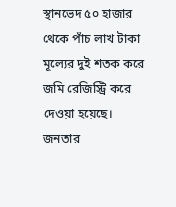স্থানভেদ ৫০ হাজার থেকে পাঁচ লাখ টাকা মূল্যের দুই শতক করে জমি রেজিস্ট্রি করে দেওয়া হয়েছে।
জনতার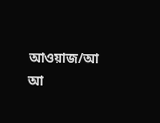আওয়াজ/আ আ